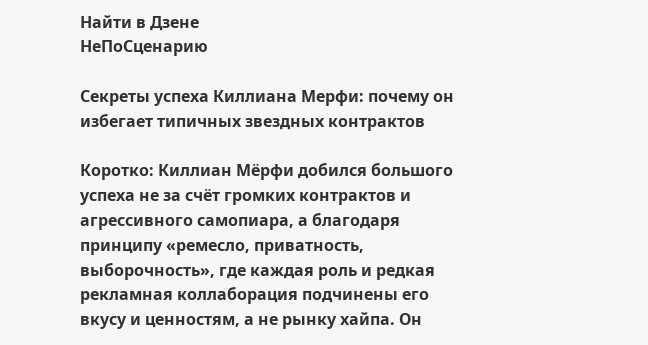Найти в Дзене
НеПоСценарию

Секреты успеха Киллиана Мерфи: почему он избегает типичных звездных контрактов

Коротко: Киллиан Мёрфи добился большого успеха не за счёт громких контрактов и агрессивного самопиара, а благодаря принципу «ремесло, приватность, выборочность», где каждая роль и редкая рекламная коллаборация подчинены его вкусу и ценностям, а не рынку хайпа. Он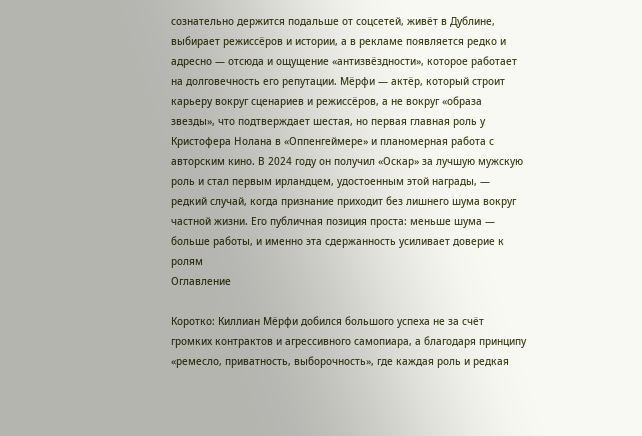сознательно держится подальше от соцсетей, живёт в Дублине, выбирает режиссёров и истории, а в рекламе появляется редко и адресно — отсюда и ощущение «антизвёздности», которое работает на долговечность его репутации. Мёрфи — актёр, который строит карьеру вокруг сценариев и режиссёров, а не вокруг «образа звезды», что подтверждает шестая, но первая главная роль у Кристофера Нолана в «Оппенгеймере» и планомерная работа с авторским кино. В 2024 году он получил «Оскар» за лучшую мужскую роль и стал первым ирландцем, удостоенным этой награды, — редкий случай, когда признание приходит без лишнего шума вокруг частной жизни. Его публичная позиция проста: меньше шума — больше работы, и именно эта сдержанность усиливает доверие к ролям
Оглавление

Коротко: Киллиан Мёрфи добился большого успеха не за счёт громких контрактов и агрессивного самопиара, а благодаря принципу «ремесло, приватность, выборочность», где каждая роль и редкая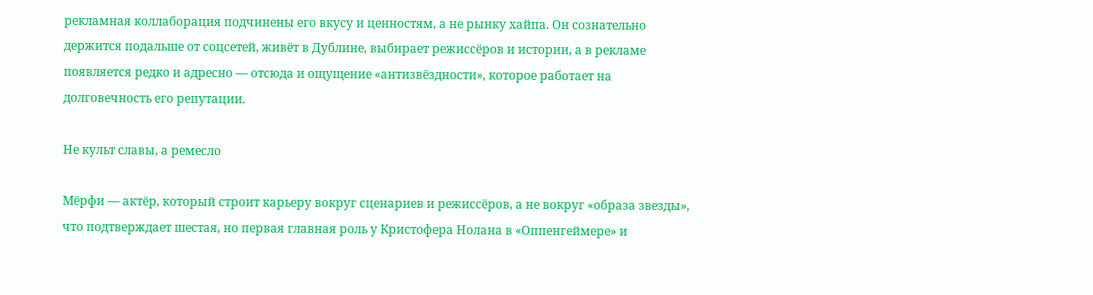рекламная коллаборация подчинены его вкусу и ценностям, а не рынку хайпа. Он сознательно держится подальше от соцсетей, живёт в Дублине, выбирает режиссёров и истории, а в рекламе появляется редко и адресно — отсюда и ощущение «антизвёздности», которое работает на долговечность его репутации.

Не культ славы, а ремесло

Мёрфи — актёр, который строит карьеру вокруг сценариев и режиссёров, а не вокруг «образа звезды», что подтверждает шестая, но первая главная роль у Кристофера Нолана в «Оппенгеймере» и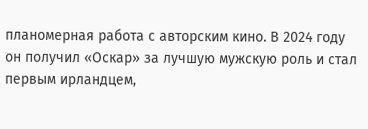планомерная работа с авторским кино. В 2024 году он получил «Оскар» за лучшую мужскую роль и стал первым ирландцем,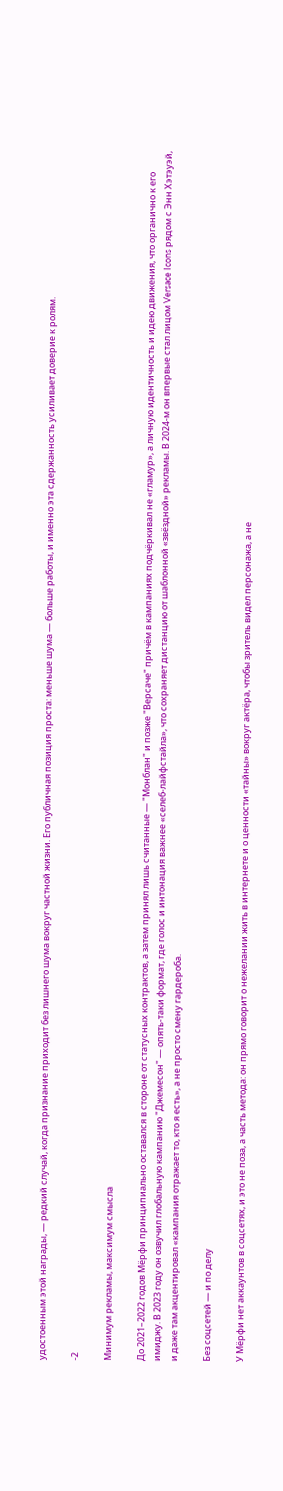удостоенным этой награды, — редкий случай, когда признание приходит без лишнего шума вокруг частной жизни. Его публичная позиция проста: меньше шума — больше работы, и именно эта сдержанность усиливает доверие к ролям.

-2

Минимум рекламы, максимум смысла

До 2021–2022 годов Мёрфи принципиально оставался в стороне от статусных контрактов, а затем принял лишь считанные — "Монблан" и позже "Версаче" причём в кампаниях подчёркивал не «гламур», а личную идентичность и идею движения, что органично к его имиджу. В 2023 году он озвучил глобальную кампанию "Джемесон" — опять‑таки формат, где голос и интонация важнее «селеб-лайфстайла», что сохраняет дистанцию от шаблонной «звёздной» рекламы. В 2024‑м он впервые стал лицом Versace Icons рядом с Энн Хэтэуэй, и даже там акцентировал «кампания отражает то, кто я есть», а не просто смену гардероба.

Без соцсетей — и по делу

У Мёрфи нет аккаунтов в соцсетях, и это не поза, а часть метода: он прямо говорит о нежелании жить в интернете и о ценности «тайны» вокруг актёра, чтобы зритель видел персонажа, а не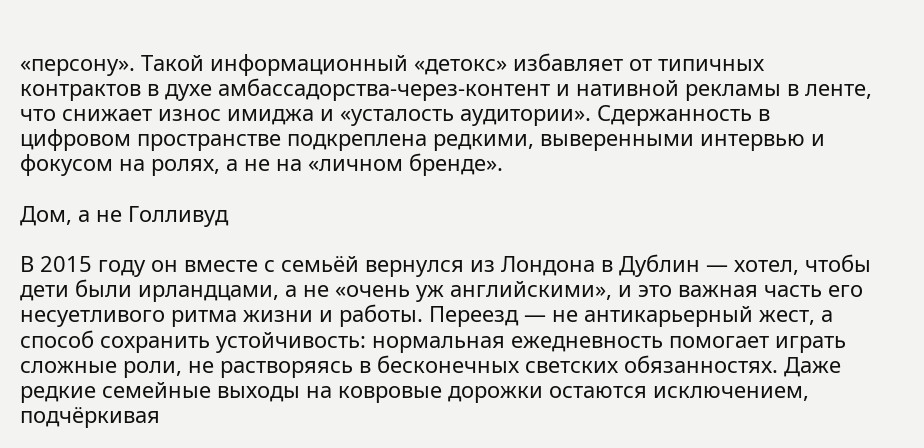«персону». Такой информационный «детокс» избавляет от типичных контрактов в духе амбассадорства‑через‑контент и нативной рекламы в ленте, что снижает износ имиджа и «усталость аудитории». Сдержанность в цифровом пространстве подкреплена редкими, выверенными интервью и фокусом на ролях, а не на «личном бренде».

Дом, а не Голливуд

В 2015 году он вместе с семьёй вернулся из Лондона в Дублин — хотел, чтобы дети были ирландцами, а не «очень уж английскими», и это важная часть его несуетливого ритма жизни и работы. Переезд — не антикарьерный жест, а способ сохранить устойчивость: нормальная ежедневность помогает играть сложные роли, не растворяясь в бесконечных светских обязанностях. Даже редкие семейные выходы на ковровые дорожки остаются исключением, подчёркивая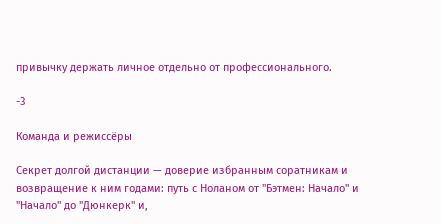привычку держать личное отдельно от профессионального.

-3

Команда и режиссёры

Секрет долгой дистанции — доверие избранным соратникам и возвращение к ним годами: путь с Ноланом от "Бэтмен: Начало" и "Начало" до "Дюнкерк" и,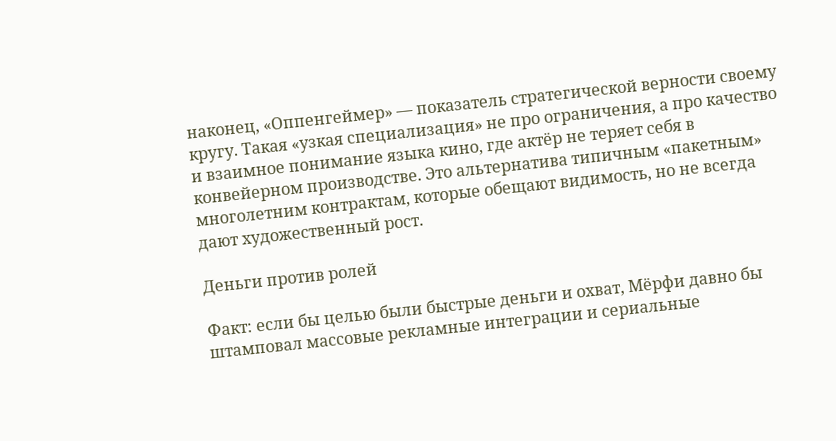наконец, «Оппенгеймер» — показатель стратегической верности своему кругу. Такая «узкая специализация» не про ограничения, а про качество и взаимное понимание языка кино, где актёр не теряет себя в конвейерном производстве. Это альтернатива типичным «пакетным» многолетним контрактам, которые обещают видимость, но не всегда дают художественный рост.

Деньги против ролей

Факт: если бы целью были быстрые деньги и охват, Мёрфи давно бы штамповал массовые рекламные интеграции и сериальные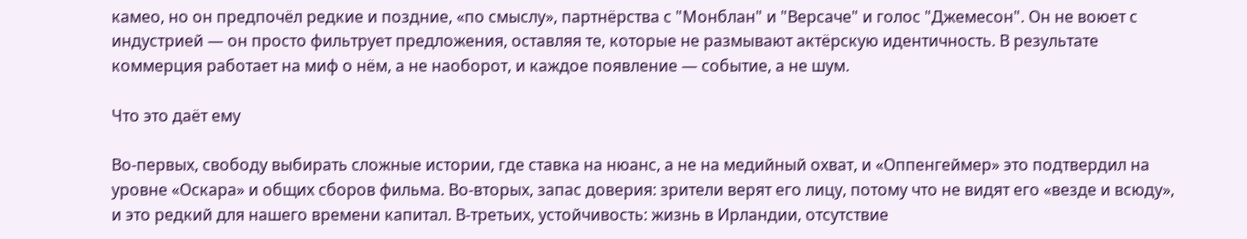камео, но он предпочёл редкие и поздние, «по смыслу», партнёрства с "Монблан" и "Версаче" и голос "Джемесон". Он не воюет с индустрией — он просто фильтрует предложения, оставляя те, которые не размывают актёрскую идентичность. В результате коммерция работает на миф о нём, а не наоборот, и каждое появление — событие, а не шум.

Что это даёт ему

Во‑первых, свободу выбирать сложные истории, где ставка на нюанс, а не на медийный охват, и «Оппенгеймер» это подтвердил на уровне «Оскара» и общих сборов фильма. Во‑вторых, запас доверия: зрители верят его лицу, потому что не видят его «везде и всюду», и это редкий для нашего времени капитал. В‑третьих, устойчивость: жизнь в Ирландии, отсутствие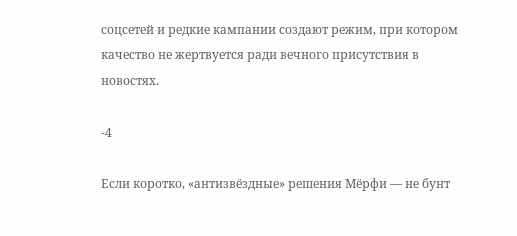соцсетей и редкие кампании создают режим, при котором качество не жертвуется ради вечного присутствия в новостях.

-4

Если коротко, «антизвёздные» решения Мёрфи — не бунт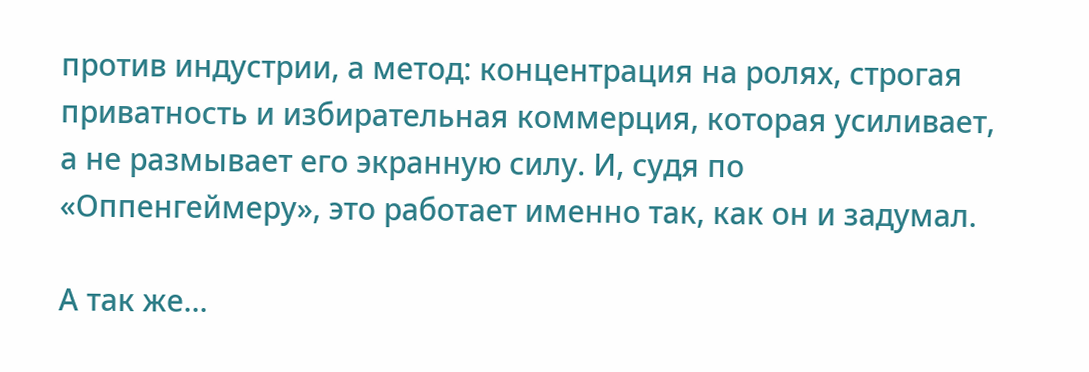против индустрии, а метод: концентрация на ролях, строгая приватность и избирательная коммерция, которая усиливает, а не размывает его экранную силу. И, судя по «Оппенгеймеру», это работает именно так, как он и задумал.

А так же...